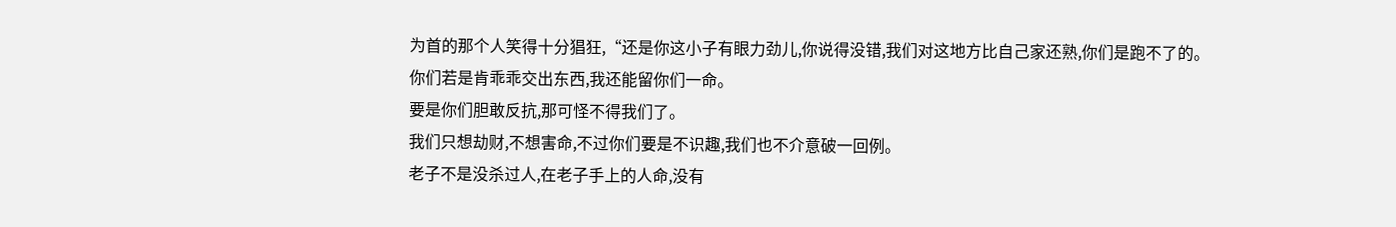为首的那个人笑得十分猖狂,“还是你这小子有眼力劲儿,你说得没错,我们对这地方比自己家还熟,你们是跑不了的。
你们若是肯乖乖交出东西,我还能留你们一命。
要是你们胆敢反抗,那可怪不得我们了。
我们只想劫财,不想害命,不过你们要是不识趣,我们也不介意破一回例。
老子不是没杀过人,在老子手上的人命,没有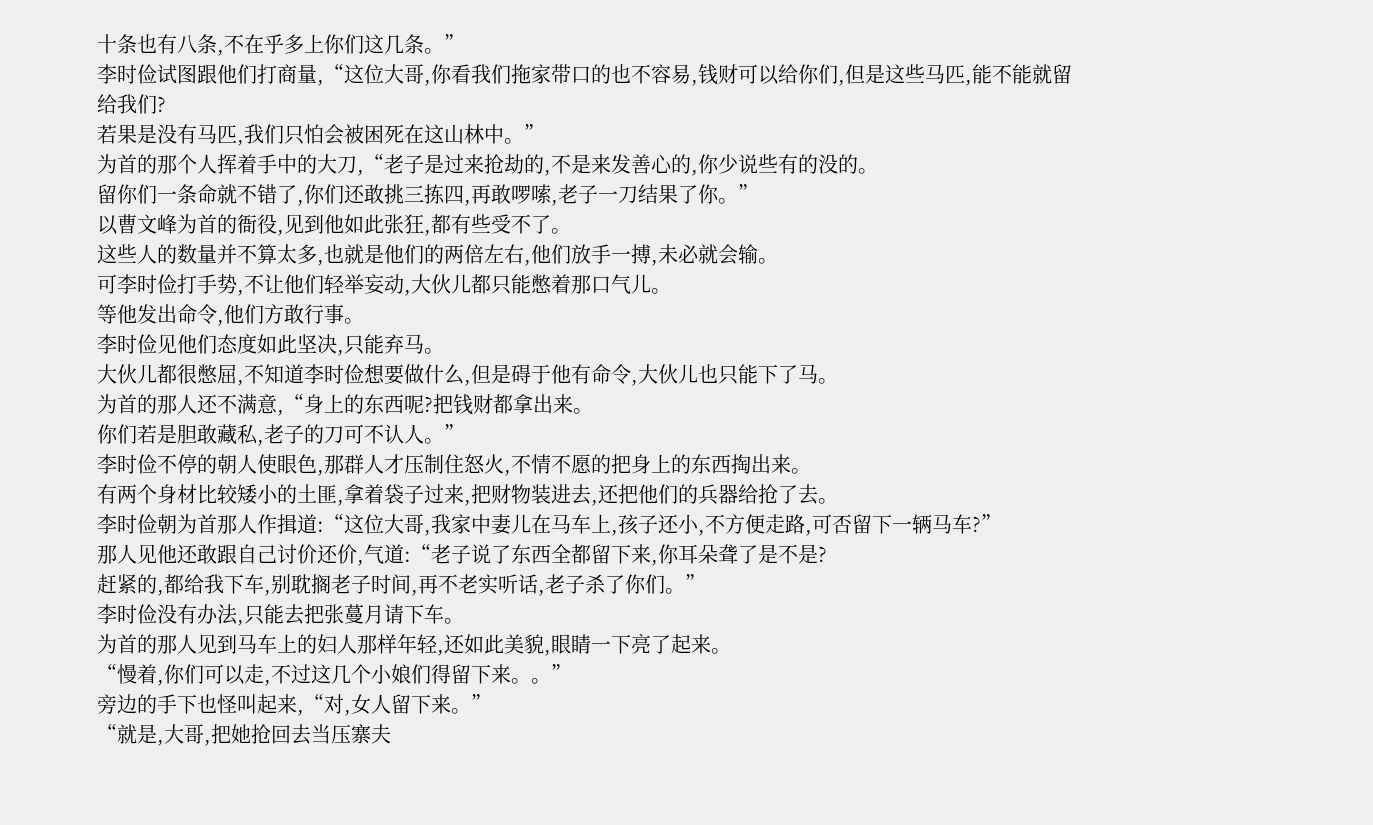十条也有八条,不在乎多上你们这几条。”
李时俭试图跟他们打商量,“这位大哥,你看我们拖家带口的也不容易,钱财可以给你们,但是这些马匹,能不能就留给我们?
若果是没有马匹,我们只怕会被困死在这山林中。”
为首的那个人挥着手中的大刀,“老子是过来抢劫的,不是来发善心的,你少说些有的没的。
留你们一条命就不错了,你们还敢挑三拣四,再敢啰嗦,老子一刀结果了你。”
以曹文峰为首的衙役,见到他如此张狂,都有些受不了。
这些人的数量并不算太多,也就是他们的两倍左右,他们放手一搏,未必就会输。
可李时俭打手势,不让他们轻举妄动,大伙儿都只能憋着那口气儿。
等他发出命令,他们方敢行事。
李时俭见他们态度如此坚决,只能弃马。
大伙儿都很憋屈,不知道李时俭想要做什么,但是碍于他有命令,大伙儿也只能下了马。
为首的那人还不满意,“身上的东西呢?把钱财都拿出来。
你们若是胆敢藏私,老子的刀可不认人。”
李时俭不停的朝人使眼色,那群人才压制住怒火,不情不愿的把身上的东西掏出来。
有两个身材比较矮小的土匪,拿着袋子过来,把财物装进去,还把他们的兵器给抢了去。
李时俭朝为首那人作揖道:“这位大哥,我家中妻儿在马车上,孩子还小,不方便走路,可否留下一辆马车?”
那人见他还敢跟自己讨价还价,气道:“老子说了东西全都留下来,你耳朵聋了是不是?
赶紧的,都给我下车,别耽搁老子时间,再不老实听话,老子杀了你们。”
李时俭没有办法,只能去把张蔓月请下车。
为首的那人见到马车上的妇人那样年轻,还如此美貌,眼睛一下亮了起来。
“慢着,你们可以走,不过这几个小娘们得留下来。。”
旁边的手下也怪叫起来,“对,女人留下来。”
“就是,大哥,把她抢回去当压寨夫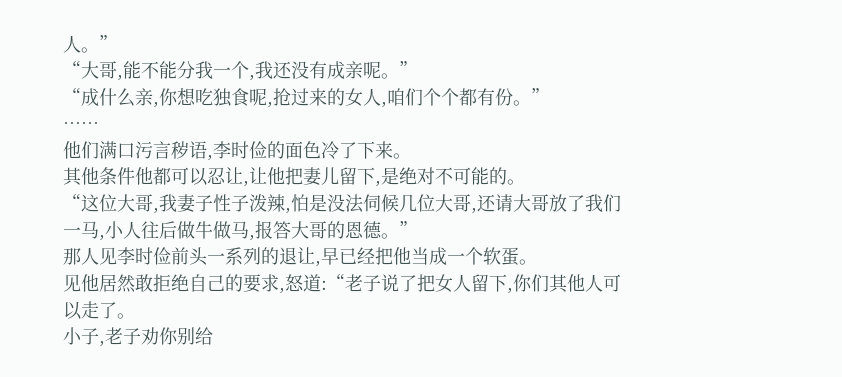人。”
“大哥,能不能分我一个,我还没有成亲呢。”
“成什么亲,你想吃独食呢,抢过来的女人,咱们个个都有份。”
……
他们满口污言秽语,李时俭的面色冷了下来。
其他条件他都可以忍让,让他把妻儿留下,是绝对不可能的。
“这位大哥,我妻子性子泼辣,怕是没法伺候几位大哥,还请大哥放了我们一马,小人往后做牛做马,报答大哥的恩德。”
那人见李时俭前头一系列的退让,早已经把他当成一个软蛋。
见他居然敢拒绝自己的要求,怒道:“老子说了把女人留下,你们其他人可以走了。
小子,老子劝你别给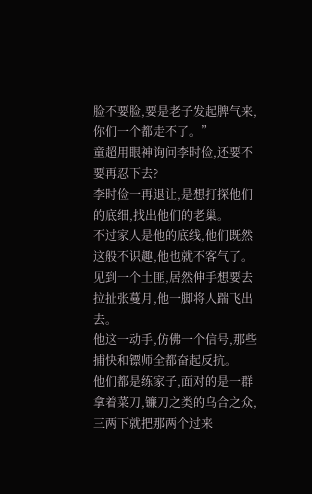脸不要脸,要是老子发起脾气来,你们一个都走不了。”
童超用眼神询问李时俭,还要不要再忍下去?
李时俭一再退让,是想打探他们的底细,找出他们的老巢。
不过家人是他的底线,他们既然这般不识趣,他也就不客气了。
见到一个土匪,居然伸手想要去拉扯张蔓月,他一脚将人踹飞出去。
他这一动手,仿佛一个信号,那些捕快和镖师全都奋起反抗。
他们都是练家子,面对的是一群拿着菜刀,镰刀之类的乌合之众,三两下就把那两个过来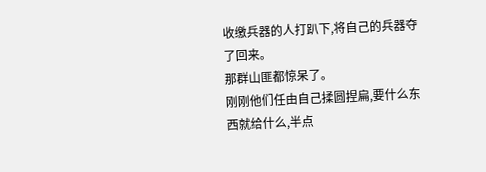收缴兵器的人打趴下,将自己的兵器夺了回来。
那群山匪都惊呆了。
刚刚他们任由自己揉圆捏扁,要什么东西就给什么,半点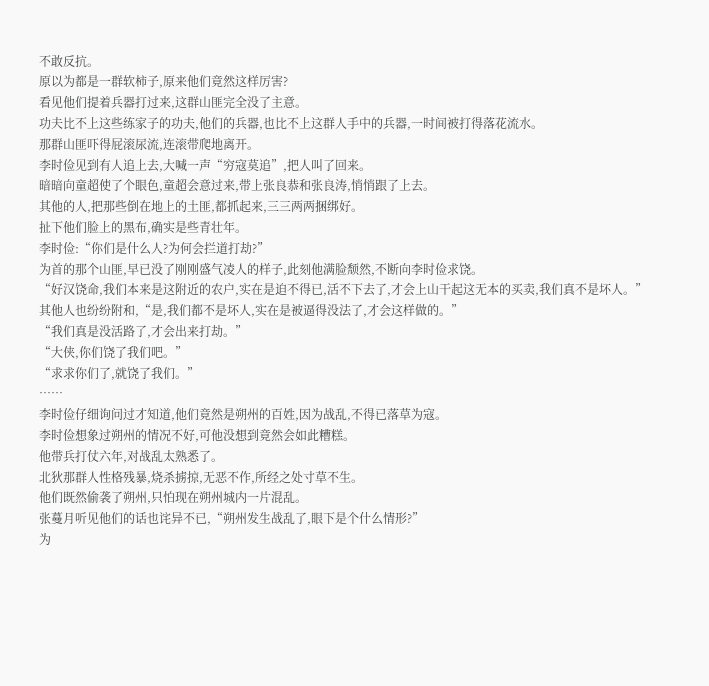不敢反抗。
原以为都是一群软柿子,原来他们竟然这样厉害?
看见他们提着兵器打过来,这群山匪完全没了主意。
功夫比不上这些练家子的功夫,他们的兵器,也比不上这群人手中的兵器,一时间被打得落花流水。
那群山匪吓得屁滚尿流,连滚带爬地离开。
李时俭见到有人追上去,大喊一声“穷寇莫追”,把人叫了回来。
暗暗向童超使了个眼色,童超会意过来,带上张良恭和张良涛,悄悄跟了上去。
其他的人,把那些倒在地上的土匪,都抓起来,三三两两捆绑好。
扯下他们脸上的黑布,确实是些青壮年。
李时俭:“你们是什么人?为何会拦道打劫?”
为首的那个山匪,早已没了刚刚盛气凌人的样子,此刻他满脸颓然,不断向李时俭求饶。
“好汉饶命,我们本来是这附近的农户,实在是迫不得已,活不下去了,才会上山干起这无本的买卖,我们真不是坏人。”
其他人也纷纷附和,“是,我们都不是坏人,实在是被逼得没法了,才会这样做的。”
“我们真是没活路了,才会出来打劫。”
“大侠,你们饶了我们吧。”
“求求你们了,就饶了我们。”
……
李时俭仔细询问过才知道,他们竟然是朔州的百姓,因为战乱,不得已落草为寇。
李时俭想象过朔州的情况不好,可他没想到竟然会如此糟糕。
他带兵打仗六年,对战乱太熟悉了。
北狄那群人性格残暴,烧杀掳掠,无恶不作,所经之处寸草不生。
他们既然偷袭了朔州,只怕现在朔州城内一片混乱。
张蔓月听见他们的话也诧异不已,“朔州发生战乱了,眼下是个什么情形?”
为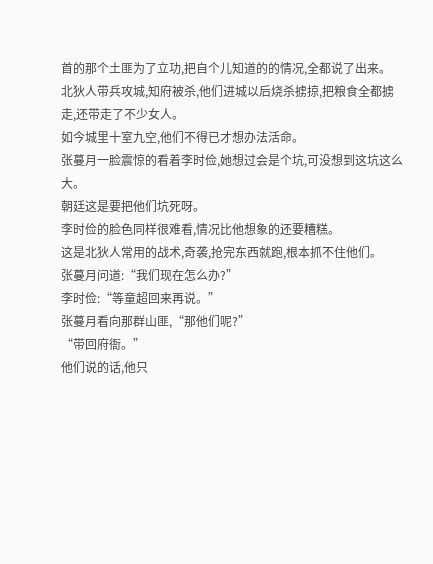首的那个土匪为了立功,把自个儿知道的的情况,全都说了出来。
北狄人带兵攻城,知府被杀,他们进城以后烧杀掳掠,把粮食全都掳走,还带走了不少女人。
如今城里十室九空,他们不得已才想办法活命。
张蔓月一脸震惊的看着李时俭,她想过会是个坑,可没想到这坑这么大。
朝廷这是要把他们坑死呀。
李时俭的脸色同样很难看,情况比他想象的还要糟糕。
这是北狄人常用的战术,奇袭,抢完东西就跑,根本抓不住他们。
张蔓月问道:“我们现在怎么办?”
李时俭:“等童超回来再说。”
张蔓月看向那群山匪,“那他们呢?”
“带回府衙。”
他们说的话,他只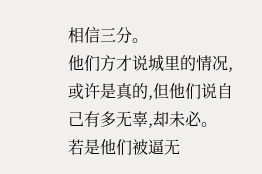相信三分。
他们方才说城里的情况,或许是真的,但他们说自己有多无辜,却未必。
若是他们被逼无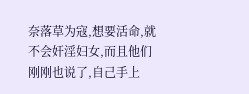奈落草为寇,想要活命,就不会奸淫妇女,而且他们刚刚也说了,自己手上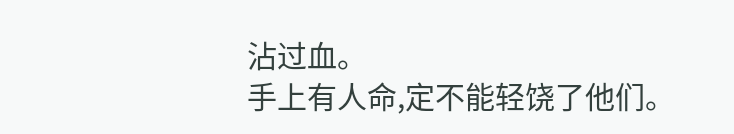沾过血。
手上有人命,定不能轻饶了他们。